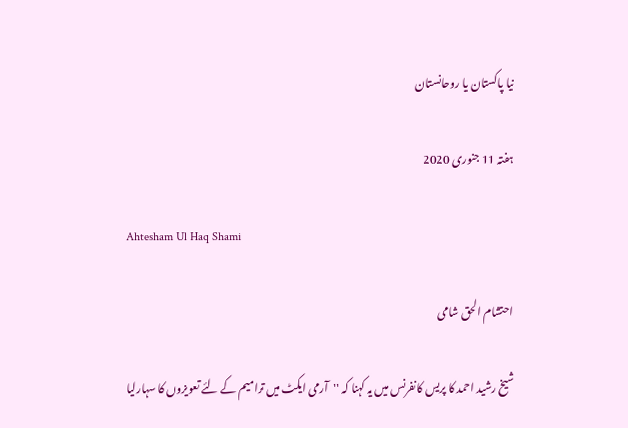نیا پاکستان یا روحانستان

ہفتہ 11 جنوری 2020

Ahtesham Ul Haq Shami

احتشام الحق شامی

شیخ رشید احمد کا پریس کانفرنس میں یہ کہنا کہ ''آرمی ایکٹ میں ترامیم کے لئے تعویزوں کا سہارلیا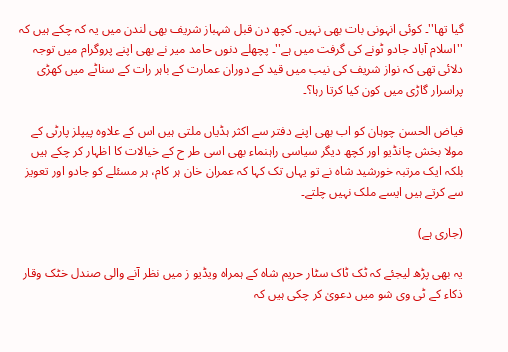گیا تھا''۔ کوئی انہونی بات بھی نہیں۔ کچھ دن قبل شہباز شریف بھی لندن میں یہ کہ چکے ہیں کہ ''اسلام آباد جادو ٹونے کی گرفت میں ہے''۔ پچھلے دنوں حامد میر نے بھی اپنے پروگرام میں توجہ دلائی تھی کہ نواز شریف کی نیب میں قید کے دوران عمارت کے باہر رات کے سناٹے میں کھڑی پراسرار گاڑی میں کون کیا کرتا رہا؟۔

فیاض الحسن چوہان کو اب بھی اپنے دفتر سے اکثر ہڈیاں ملتی ہیں اس کے علاوہ پیپلز پارٹی کے مولا بخش چانڈیو اور کچھ دیگر سیاسی راہنماء بھی اسی طر ح کے خیالات کا اظہار کر چکے ہیں بلکہ ایک مرتبہ خورشید شاہ نے تو یہاں تک کہا کہ عمران خان ہر کام، ہر مسئلے کو جادو اور تعویز سے کرتے ہیں ایسے ملک نہیں چلتے۔

(جاری ہے)

یہ بھی پڑھ لیجئے کہ ٹک ٹاک سٹار حریم شاہ کے ہمراہ ویڈیو ز میں نظر آنے والی صندل خٹک وقار ذکاء کے ٹی وی شو میں دعویٰ کر چکی ہیں کہ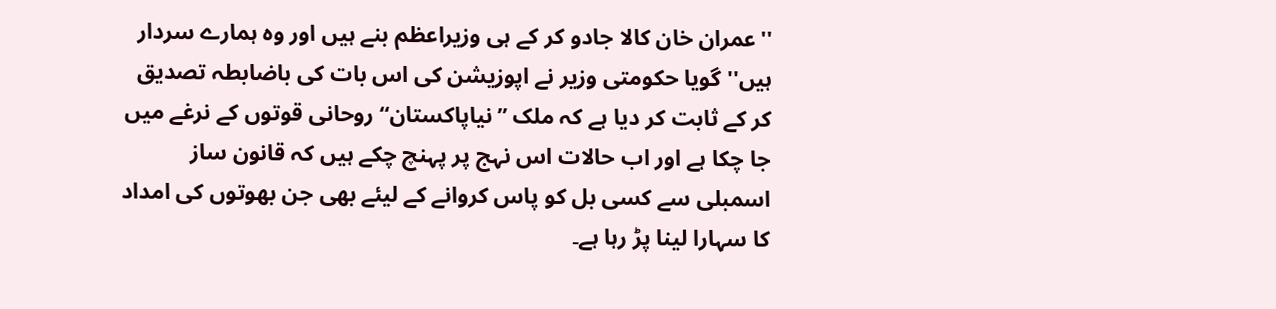''عمران خان کالا جادو کر کے ہی وزیراعظم بنے ہیں اور وہ ہمارے سردار ہیں'' گویا حکومتی وزیر نے اپوزیشن کی اس بات کی باضابطہ تصدیق کر کے ثابت کر دیا ہے کہ ملک ”نیاپاکستان“ روحانی قوتوں کے نرغے میں جا چکا ہے اور اب حالات اس نہج پر پہنچ چکے ہیں کہ قانون ساز اسمبلی سے کسی بل کو پاس کروانے کے لیئے بھی جن بھوتوں کی امداد کا سہارا لینا پڑ رہا ہے۔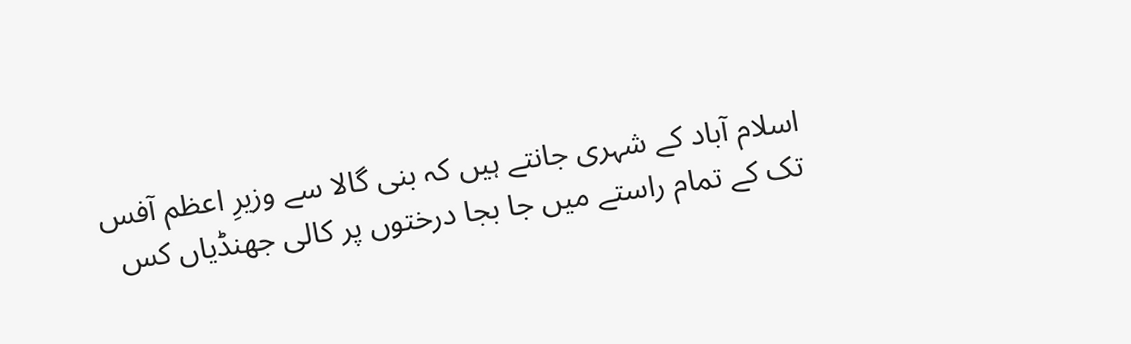اسلام آباد کے شہری جانتے ہیں کہ بنی گالا سے وزیرِ اعظم آفس تک کے تمام راستے میں جا بجا درختوں پر کالی جھنڈیاں کس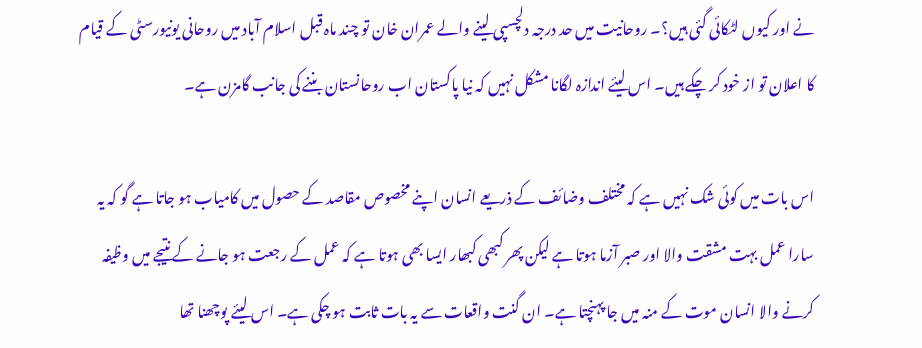نے اور کیوں لٹکائی گئی ہیں؟۔ روحانیت میں حد درجہ دلچسپی لینے والے عمران خان تو چند ماہ قبل اسلام آباد میں روحانی یونیورسٹی کے قیام کا اعلان تو از خود کر چکے ہیں۔ اس لیئے اندازہ لگانا مشکل نہیں کہ نیا پاکستان اب روحانستان بننے کی جانب گامزن ہے۔

اس بات میں کوئی شک نہیں ہے کہ مختلف وضائف کے ذریعے انسان اپنے مخصوص مقاصد کے حصول میں کامیاب ہو جاتا ہے گو کہ یہ سارا عمل بہت مشقت والا اور صبر آزما ہوتا ہے لیکن پھر کبھی کبھار ایسا بھی ہوتا ہے کہ عمل کے رجعت ہو جانے کے نتیجے میں وظیفہ کرنے والا انسان موت کے منہ میں جا پہنچتا ہے۔ ان گنت واقعات سے یہ بات ثابت ہو چکی ہے۔ اس لیئے پوچھنا تھا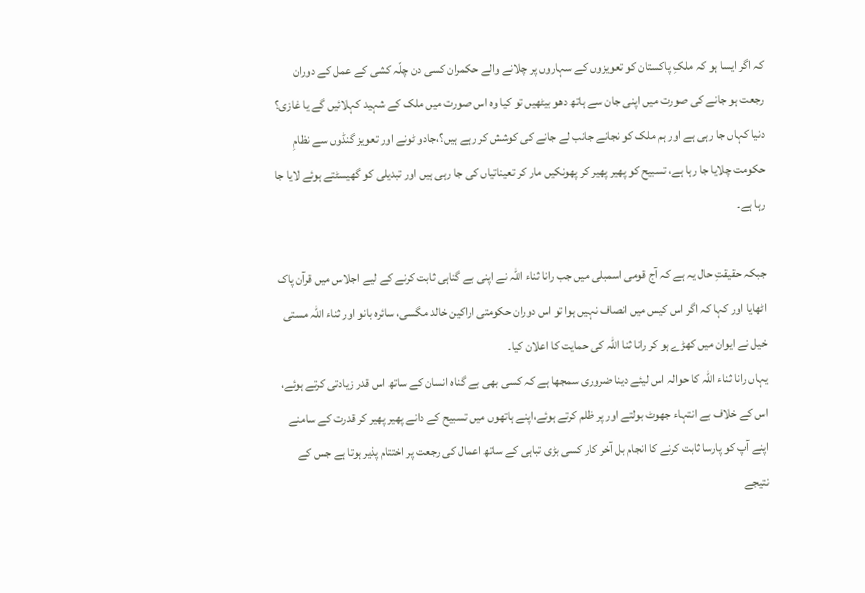کہ اگر ایسا ہو کہ ملکِ پاکستان کو تعویزوں کے سہاروں پر چلانے والے حکمران کسی دن چلّہ کشی کے عمل کے دوران رجعت ہو جانے کی صورت میں اپنی جان سے ہاتھ دھو بیٹھیں تو کیا وہ اس صورت میں ملک کے شہید کہلائیں گے یا غازی؟
دنیا کہاں جا رہی ہے اور ہم ملک کو نجانے جانب لے جانے کی کوشش کر رہے ہیں؟،جادو ٹونے اور تعویز گنڈوں سے نظامِ حکومت چلایا جا رہا ہے، تسبیح کو پھیر پھیر کر پھونکیں مار کر تعیناتیاں کی جا رہی ہیں اور تبدیلی کو گھیسٹتے ہوئے لایا جا رہا ہے۔

جبکہ حقیقتِ حال یہ ہے کہ آج قومی اسمبلی میں جب رانا ثناء اللہ نے اپنی بے گناہی ثابت کرنے کے لیے اجلاس میں قرآن پاک اٹھایا اور کہا کہ اگر اس کیس میں انصاف نہیں ہوا تو اس دوران حکومتی اراکین خالد مگسی، سائرہ بانو اور ثناء اللہ مستی خیل نے ایوان میں کھڑے ہو کر رانا ثنا اللہ کی حمایت کا اعلان کیا۔
یہاں رانا ثناء اللہ کا حوالہ اس لیئے دینا ضروری سمجھا ہے کہ کسی بھی بے گناہ انسان کے ساتھ اس قدر زیادتی کرتے ہوئے، اس کے خلاف بے انتہاء جھوٹ بولتے اور پر ظلم کرتے ہوئے،اپنے ہاتھوں میں تسبیح کے دانے پھیر پھیر کر قدرت کے سامنے اپنے آپ کو پارسا ثابت کرنے کا انجام بل آخر کار کسی بڑی تباہی کے ساتھ اعمال کی رجعت پر اختتام پذیر ہوتا ہے جس کے نتیجے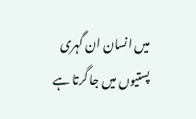میں انسان ان گہری پستیوں میں جا گرتا ہے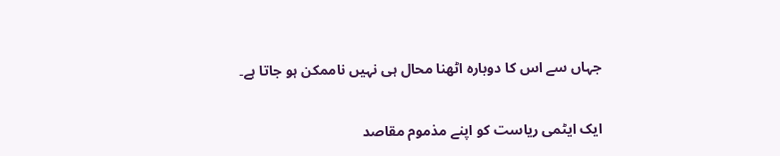جہاں سے اس کا دوبارہ اٹھنا محال ہی نہیں ناممکن ہو جاتا ہے۔

ایک ایٹمی ریاست کو اپنے مذموم مقاصد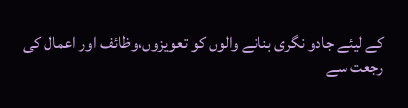کے لیئے جادو نگری بنانے والوں کو تعویزوں،وظائف اور اعمال کی رجعت سے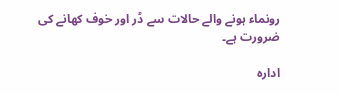رونماء ہونے والے حالات سے ڈر اور خوف کھانے کی ضرورت ہے۔

ادارہ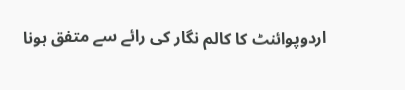اردوپوائنٹ کا کالم نگار کی رائے سے متفق ہونا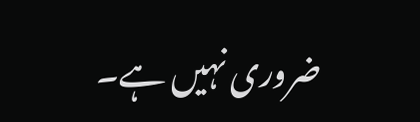ضروری نہیں ہے۔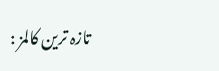تازہ ترین کالمز :